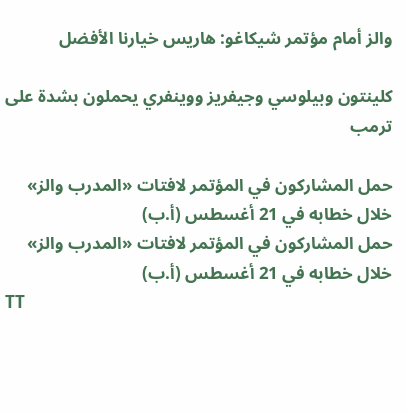والز أمام مؤتمر شيكاغو: هاريس خيارنا الأفضل

كلينتون وبيلوسي وجيفريز ووينفري يحملون بشدة على ترمب

حمل المشاركون في المؤتمر لافتات «المدرب والز» خلال خطابه في 21 أغسطس (أ.ب)
حمل المشاركون في المؤتمر لافتات «المدرب والز» خلال خطابه في 21 أغسطس (أ.ب)
TT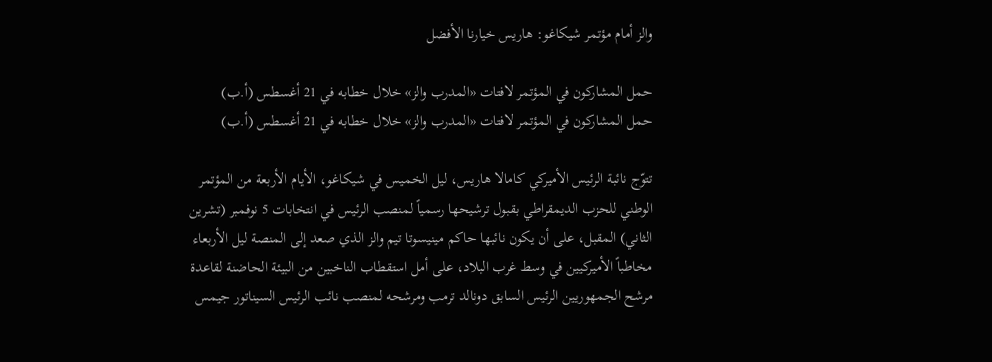والز أمام مؤتمر شيكاغو: هاريس خيارنا الأفضل

حمل المشاركون في المؤتمر لافتات «المدرب والز» خلال خطابه في 21 أغسطس (أ.ب)
حمل المشاركون في المؤتمر لافتات «المدرب والز» خلال خطابه في 21 أغسطس (أ.ب)

تتوّج نائبة الرئيس الأميركي كامالا هاريس، ليل الخميس في شيكاغو، الأيام الأربعة من المؤتمر الوطني للحزب الديمقراطي بقبول ترشيحها رسمياً لمنصب الرئيس في انتخابات 5 نوفمبر (تشرين الثاني) المقبل، على أن يكون نائبها حاكم مينيسوتا تيم والز الذي صعد إلى المنصة ليل الأربعاء مخاطباً الأميركيين في وسط غرب البلاد، على أمل استقطاب الناخبين من البيئة الحاضنة لقاعدة مرشح الجمهوريين الرئيس السابق دونالد ترمب ومرشحه لمنصب نائب الرئيس السيناتور جيمس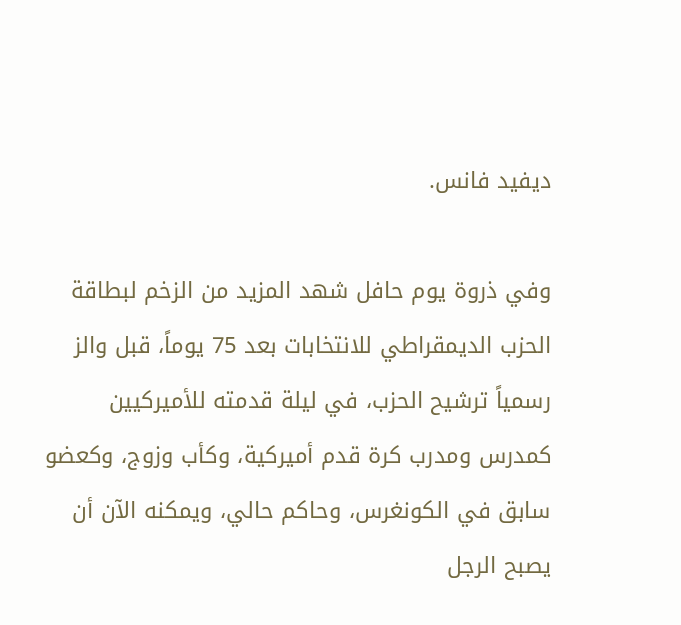ديفيد فانس.

وفي ذروة يوم حافل شهد المزيد من الزخم لبطاقة الحزب الديمقراطي للانتخابات بعد 75 يوماً، قبل والز رسمياً ترشيح الحزب، في ليلة قدمته للأميركيين كمدرس ومدرب كرة قدم أميركية، وكأب وزوج، وكعضو سابق في الكونغرس، وحاكم حالي، ويمكنه الآن أن يصبح الرجل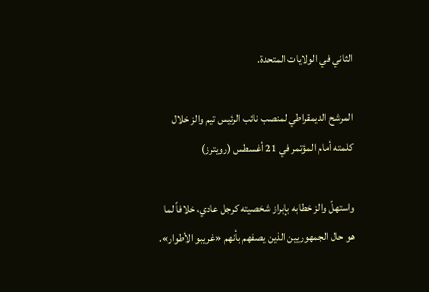الثاني في الولايات المتحدة.

المرشح الديمقراطي لمنصب نائب الرئيس تيم والز خلال كلمته أمام المؤتمر في 21 أغسطس (رويترز)

واستهلّ والز خطابه بإبراز شخصيته كرجل عادي، خلافاً لما هو حال الجمهوريين الذين يصفهم بأنهم «غريبو الأطوار».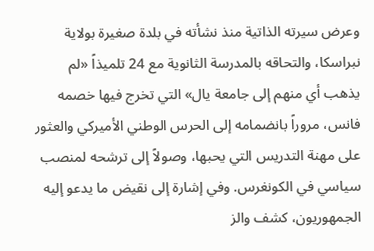وعرض سيرته الذاتية منذ نشأته في بلدة صغيرة بولاية نبراسكا، والتحاقه بالمدرسة الثانوية مع 24 تلميذاً «لم يذهب أي منهم إلى جامعة يال» التي تخرج فيها خصمه فانس، مروراً بانضمامه إلى الحرس الوطني الأميركي والعثور على مهنة التدريس التي يحبها، وصولاً إلى ترشحه لمنصب سياسي في الكونغرس. وفي إشارة إلى نقيض ما يدعو إليه الجمهوريون، كشف والز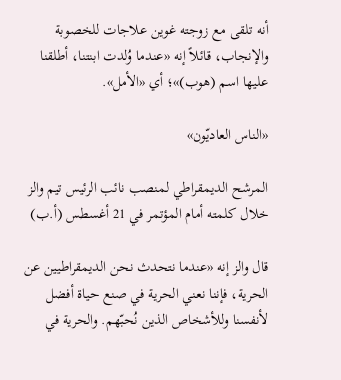أنه تلقى مع زوجته غوين علاجات للخصوبة والإنجاب، قائلاً إنه «عندما وُلدت ابنتنا، أطلقنا عليها اسم (هوب)»؛ أي «الأمل».

«الناس العاديّون»

المرشح الديمقراطي لمنصب نائب الرئيس تيم والز خلال كلمته أمام المؤتمر في 21 أغسطس (أ.ب)

قال والز إنه «عندما نتحدث نحن الديمقراطيين عن الحرية، فإننا نعني الحرية في صنع حياة أفضل لأنفسنا وللأشخاص الذين نُحبّهم. والحرية في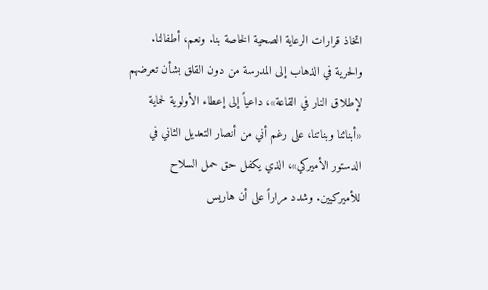اتخاذ قرارات الرعاية الصحية الخاصة بنا. ونعم، أطفالنا. والحرية في الذهاب إلى المدرسة من دون القلق بشأن تعرضهم لإطلاق النار في القاعة»، داعياً إلى إعطاء الأولوية لحماية «أبنائنا وبناتنا، على رغم أني من أنصار التعديل الثاني في الدستور الأميركي»، الذي يكفل حق حمل السلاح للأميركيين. وشدد مراراً على أن هاريس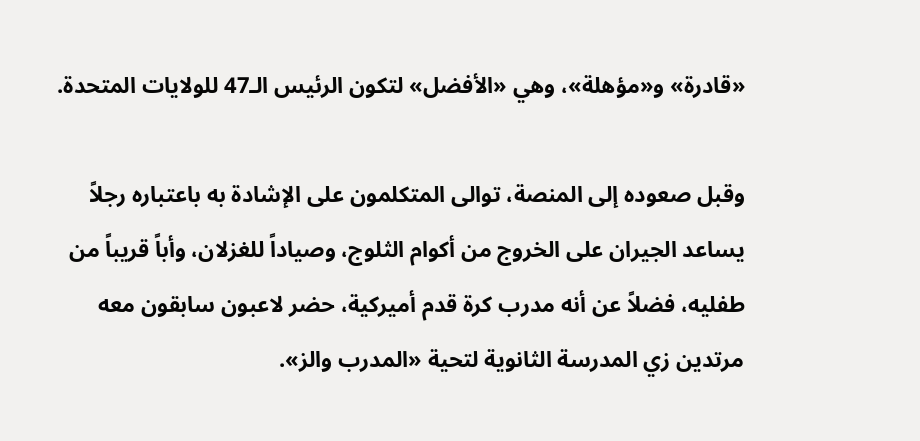«قادرة» و«مؤهلة»، وهي «الأفضل» لتكون الرئيس الـ47 للولايات المتحدة.

وقبل صعوده إلى المنصة، توالى المتكلمون على الإشادة به باعتباره رجلاً يساعد الجيران على الخروج من أكوام الثلوج، وصياداً للغزلان، وأباً قريباً من طفليه، فضلاً عن أنه مدرب كرة قدم أميركية، حضر لاعبون سابقون معه مرتدين زي المدرسة الثانوية لتحية «المدرب والز».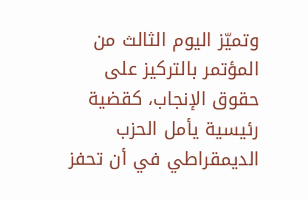وتميّز اليوم الثالث من المؤتمر بالتركيز على حقوق الإنجاب، كقضية رئيسية يأمل الحزب الديمقراطي في أن تحفز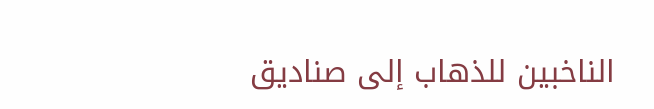الناخبين للذهاب إلى صناديق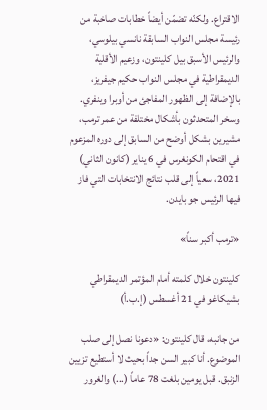الاقتراع. ولكنّه تضمّن أيضاً خطابات صاخبة من رئيسة مجلس النواب السابقة نانسي بيلوسي، والرئيس الأسبق بيل كلينتون، وزعيم الأقلية الديمقراطية في مجلس النواب حكيم جيفريز، بالإضافة إلى الظهور المفاجئ من أوبرا وينفري. وسخر المتحدثون بأشكال مختلفة من عمر ترمب، مشيرين بشكل أوضح من السابق إلى دوره المزعوم في اقتحام الكونغرس في 6 يناير (كانون الثاني) 2021، سعياً إلى قلب نتائج الانتخابات التي فاز فيها الرئيس جو بايدن.

«ترمب أكبر سناً»

كلينتون خلال كلمته أمام المؤتمر الديمقراطي بشيكاغو في 21 أغسطس (إ.ب.أ)

من جانبه، قال كلينتون: «دعونا نصل إلى صلب الموضوع. أنا كبير السن جداً بحيث لا أستطيع تزيين الزنبق. قبل يومين بلغت 78 عاماً (...) والغرور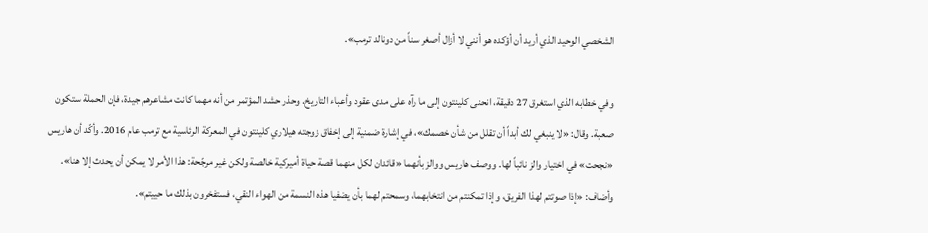الشخصي الوحيد الذي أريد أن أؤكده هو أنني لا أزال أصغر سناً من دونالد ترمب».

وفي خطابه الذي استغرق 27 دقيقة، انحنى كلينتون إلى ما رآه على مدى عقود وأعباء التاريخ. وحذر حشد المؤتمر من أنه مهما كانت مشاعرهم جيدة، فإن الحملة ستكون صعبة. وقال: «لا ينبغي لك أبداً أن تقلل من شأن خصمك»، في إشارة ضمنية إلى إخفاق زوجته هيلاري كلينتون في المعركة الرئاسية مع ترمب عام 2016. وأكّد أن هاريس «نجحت» في اختيار والز نائباً لها. ووصف هاريس ووالز بأنهما «قائدان لكل منهما قصة حياة أميركية خالصة ولكن غير مرجّحة: هذا الأمر لا يمكن أن يحدث إلا هنا». وأضاف: «إذا صوتتم لهذا الفريق، وإذا تمكنتم من انتخابهما، وسمحتم لهما بأن يضفيا هذه النسمة من الهواء النقي، فستفخرون بذلك ما حييتم».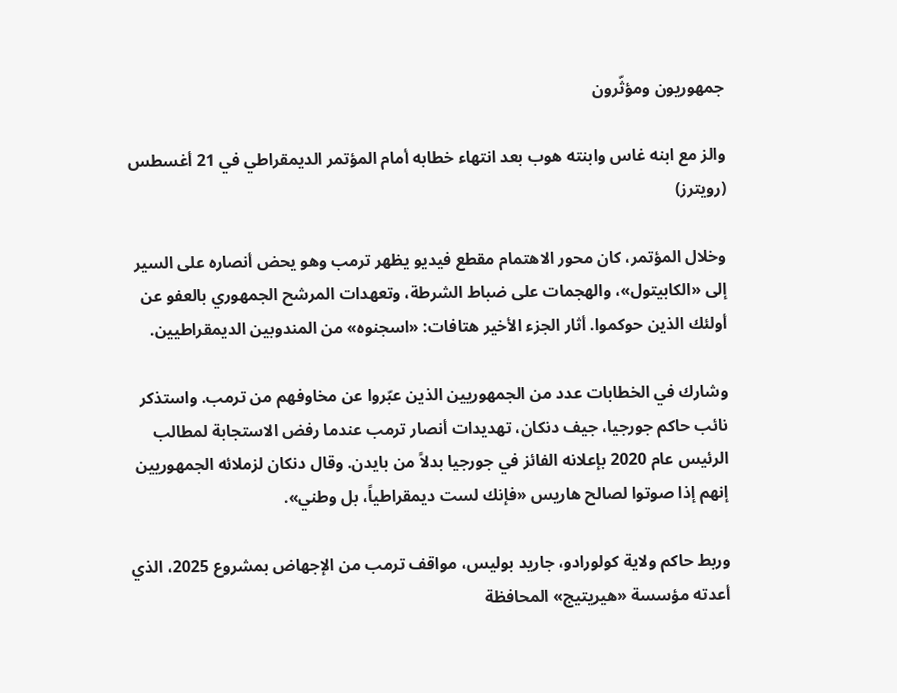جمهوريون ومؤثّرون

والز مع ابنه غاس وابنته هوب بعد انتهاء خطابه أمام المؤتمر الديمقراطي في 21 أغسطس (رويترز)

وخلال المؤتمر، كان محور الاهتمام مقطع فيديو يظهر ترمب وهو يحض أنصاره على السير إلى «الكابيتول»، والهجمات على ضباط الشرطة، وتعهدات المرشح الجمهوري بالعفو عن أولئك الذين حوكموا. أثار الجزء الأخير هتافات: «اسجنوه» من المندوبين الديمقراطيين.

وشارك في الخطابات عدد من الجمهوريين الذين عبّروا عن مخاوفهم من ترمب. واستذكر نائب حاكم جورجيا، جيف دنكان، تهديدات أنصار ترمب عندما رفض الاستجابة لمطالب الرئيس عام 2020 بإعلانه الفائز في جورجيا بدلاً من بايدن. وقال دنكان لزملائه الجمهوريين إنهم إذا صوتوا لصالح هاريس «فإنك لست ديمقراطياً، بل وطني».

وربط حاكم ولاية كولورادو، جاريد بوليس، مواقف ترمب من الإجهاض بمشروع 2025، الذي أعدته مؤسسة «هيريتيج» المحافظة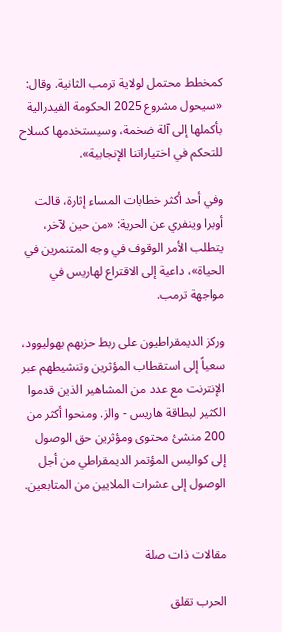كمخطط محتمل لولاية ترمب الثانية. وقال: «سيحول مشروع 2025 الحكومة الفيدرالية بأكملها إلى آلة ضخمة، وسيستخدمها كسلاح للتحكم في اختياراتنا الإنجابية».

وفي أحد أكثر خطابات المساء إثارة، قالت أوبرا وينفري عن الحرية: «من حين لآخر، يتطلب الأمر الوقوف في وجه المتنمرين في الحياة»، داعية إلى الاقتراع لهاريس في مواجهة ترمب.

وركز الديمقراطيون على ربط حزبهم بهوليوود، سعياً إلى استقطاب المؤثرين وتنشيطهم عبر الإنترنت مع عدد من المشاهير الذين قدموا الكثير لبطاقة هاريس - والز. ومنحوا أكثر من 200 منشئ محتوى ومؤثرين حق الوصول إلى كواليس المؤتمر الديمقراطي من أجل الوصول إلى عشرات الملايين من المتابعين.


مقالات ذات صلة

الحرب تقلق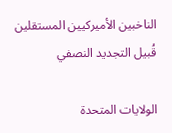الناخبين الأميركيين المستقلين قُبيل التجديد النصفي

الولايات المتحدة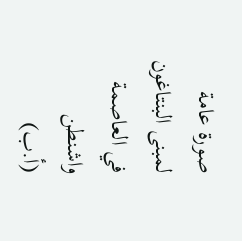صورة عامة لمبنى البنتاغون في العاصمة واشنطن (أ.ب)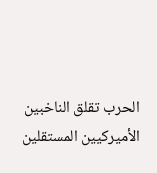الحرب تقلق الناخبين الأميركيين المستقلين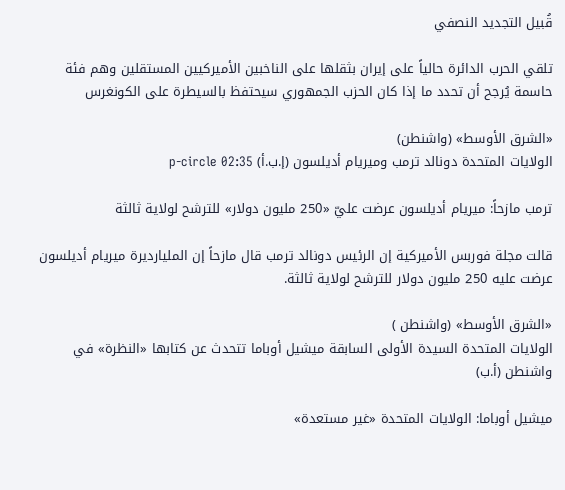قُبيل التجديد النصفي

تلقي الحرب الدائرة حالياً على إيران بثقلها على الناخبين الأميركيين المستقلين وهم فئة حاسمة يُرجح أن تحدد ما إذا كان الحزب الجمهوري سيحتفظ بالسيطرة على الكونغرس

«الشرق الأوسط» (واشنطن)
الولايات المتحدة دونالد ترمب وميريام أديلسون (إ.ب.أ) p-circle 02:35

ترمب مازحاً: ميريام أديلسون عرضت عليّ «250 مليون دولار» للترشح لولاية ثالثة

قالت مجلة فوربس الأميركية إن الرئيس دونالد ترمب قال مازحاً إن المليارديرة ميريام أديلسون عرضت عليه 250 مليون دولار للترشح لولاية ثالثة.

«الشرق الأوسط» (واشنطن )
الولايات المتحدة السيدة الأولى السابقة ميشيل أوباما تتحدث عن كتابها «النظرة» في واشنطن (أ.ب)

ميشيل أوباما: الولايات المتحدة «غير مستعدة»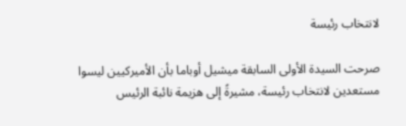لانتخاب رئيسة

صرحت السيدة الأولى السابقة ميشيل أوباما بأن الأميركيين ليسوا مستعدين لانتخاب رئيسة، مشيرةً إلى هزيمة نائبة الرئيس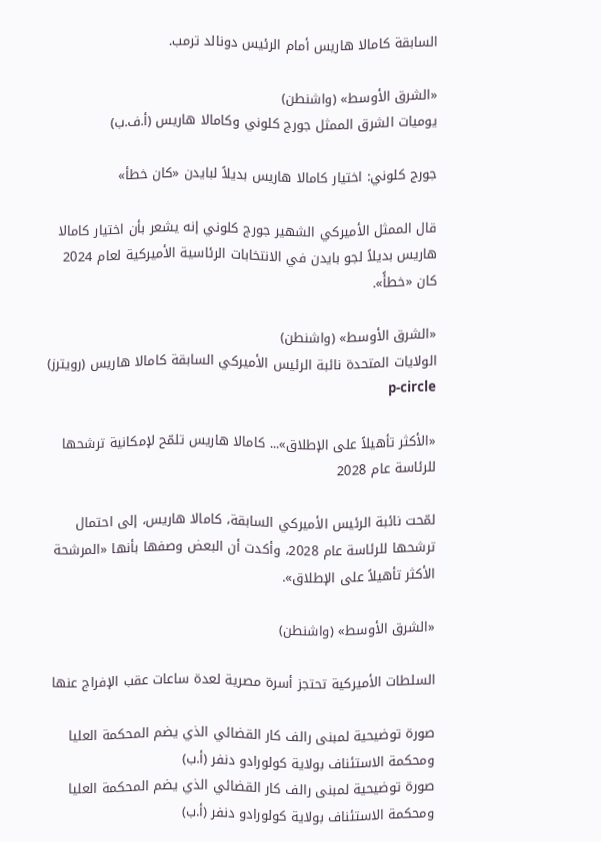السابقة كامالا هاريس أمام الرئيس دونالد ترمب.

«الشرق الأوسط» (واشنطن)
يوميات الشرق الممثل جورج كلوني وكامالا هاريس (أ.ف.ب)

جورج كلوني: اختيار كامالا هاريس بديلاً لبايدن «كان خطأ»

قال الممثل الأميركي الشهير جورج كلوني إنه يشعر بأن اختيار كامالا هاريس بديلاً لجو بايدن في الانتخابات الرئاسية الأميركية لعام 2024 كان «خطأً».

«الشرق الأوسط» (واشنطن)
الولايات المتحدة نائبة الرئيس الأميركي السابقة كامالا هاريس (رويترز) p-circle

«الأكثر تأهيلاً على الإطلاق»... كامالا هاريس تلمّح لإمكانية ترشحها للرئاسة عام 2028

لمّحت نائبة الرئيس الأميركي السابقة، كامالا هاريس، إلى احتمال ترشحها للرئاسة عام 2028، وأكدت أن البعض وصفها بأنها «المرشحة الأكثر تأهيلاً على الإطلاق».

«الشرق الأوسط» (واشنطن)

السلطات الأميركية تحتجز أسرة مصرية لعدة ساعات عقب الإفراج عنها

صورة توضيحية لمبنى رالف كار القضائي الذي يضم المحكمة العليا ومحكمة الاستئناف بولاية كولورادو دنفر (أ.ب)
صورة توضيحية لمبنى رالف كار القضائي الذي يضم المحكمة العليا ومحكمة الاستئناف بولاية كولورادو دنفر (أ.ب)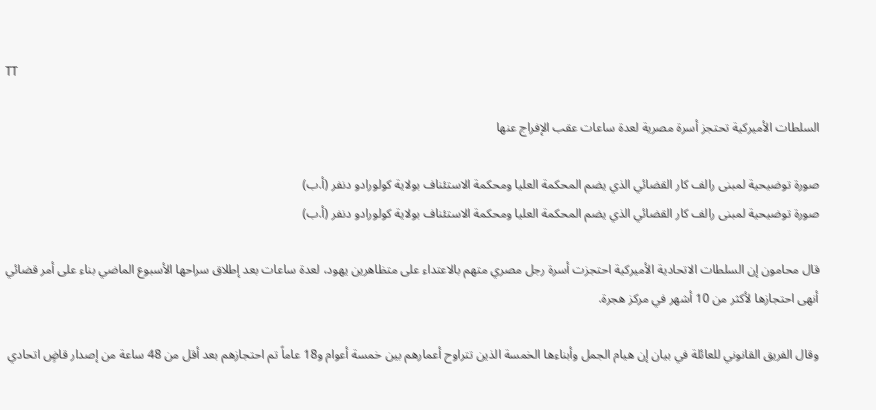TT

السلطات الأميركية تحتجز أسرة مصرية لعدة ساعات عقب الإفراج عنها

صورة توضيحية لمبنى رالف كار القضائي الذي يضم المحكمة العليا ومحكمة الاستئناف بولاية كولورادو دنفر (أ.ب)
صورة توضيحية لمبنى رالف كار القضائي الذي يضم المحكمة العليا ومحكمة الاستئناف بولاية كولورادو دنفر (أ.ب)

قال محامون إن السلطات الاتحادية الأميركية احتجزت أسرة رجل مصري متهم بالاعتداء على متظاهرين يهود، لعدة ساعات بعد إطلاق سراحها الأسبوع الماضي بناء على أمر قضائي أنهى احتجازها لأكثر من 10 أشهر في مركز هجرة.

وقال الفريق القانوني للعائلة في بيان إن هيام الجمل وأبناءها الخمسة الذين تتراوح أعمارهم بين خمسة أعوام و18 عاماً تم احتجازهم بعد أقل من 48 ساعة من إصدار قاضٍ اتحادي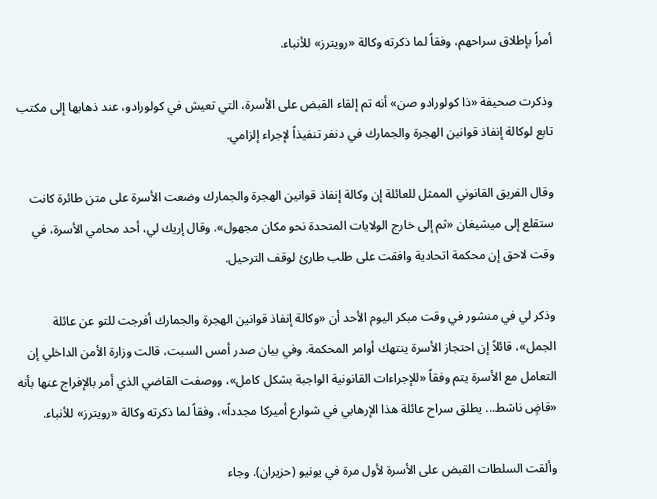أمراً بإطلاق سراحهم، وفقاً لما ذكرته وكالة «رويترز» للأنباء.

وذكرت صحيفة «ذا كولورادو صن» أنه تم إلقاء القبض على الأسرة، التي تعيش في كولورادو، عند ذهابها إلى مكتب تابع لوكالة إنفاذ قوانين الهجرة والجمارك في دنفر تنفيذاً لإجراء إلزامي.

وقال الفريق القانوني الممثل للعائلة إن وكالة إنفاذ قوانين الهجرة والجمارك وضعت الأسرة على متن طائرة كانت ستقلع إلى ميشيغان «ثم إلى خارج الولايات المتحدة نحو مكان مجهول». وقال إريك لي، أحد محامي الأسرة، في وقت لاحق إن محكمة اتحادية وافقت على طلب طارئ لوقف الترحيل.

وذكر لي في منشور في وقت مبكر اليوم الأحد أن «وكالة إنفاذ قوانين الهجرة والجمارك أفرجت للتو عن عائلة الجمل»، قائلاً إن احتجاز الأسرة ينتهك أوامر المحكمة. وفي بيان صدر أمس السبت، قالت وزارة الأمن الداخلي إن التعامل مع الأسرة يتم وفقاً «للإجراءات القانونية الواجبة بشكل كامل»، ووصفت القاضي الذي أمر بالإفراج عنها بأنه «قاضٍ ناشط... يطلق سراح عائلة هذا الإرهابي في شوارع أميركا مجدداً»، وفقاً لما ذكرته وكالة «رويترز» للأنباء.

وألقت السلطات القبض على الأسرة لأول مرة في يونيو (حزيران). وجاء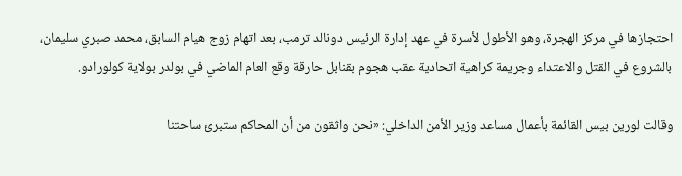احتجازها في مركز الهجرة، وهو الأطول لأسرة في عهد إدارة الرئيس دونالد ترمب، بعد اتهام زوج هيام السابق، محمد صبري سليمان، بالشروع في القتل والاعتداء وجريمة كراهية اتحادية عقب هجوم بقنابل حارقة وقع العام الماضي في بولدر بولاية كولورادو.

وقالت لورين بيس القائمة بأعمال مساعد وزير الأمن الداخلي: «نحن واثقون من أن المحاكم ستبرئ ساحتنا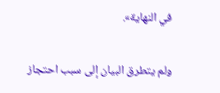في النهاية».

ولم يتطرق البيان إلى سبب احتجاز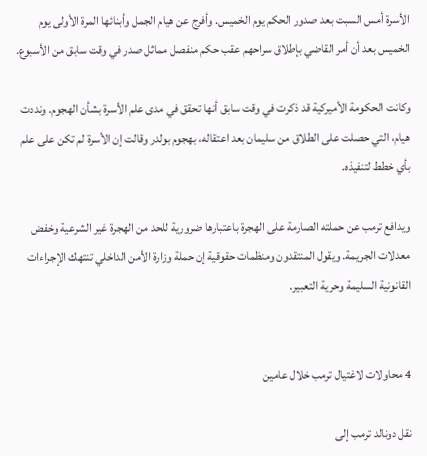الأسرة أمس السبت بعد صدور الحكم يوم الخميس. وأفرج عن هيام الجمل وأبنائها المرة الأولى يوم الخميس بعد أن أمر القاضي بإطلاق سراحهم عقب حكم منفصل مماثل صدر في وقت سابق من الأسبوع.

وكانت الحكومة الأميركية قد ذكرت في وقت سابق أنها تحقق في مدى علم الأسرة بشأن الهجوم. ونددت هيام، التي حصلت على الطلاق من سليمان بعد اعتقاله، بهجوم بولدر وقالت إن الأسرة لم تكن على علم بأي خطط لتنفيذه.

ويدافع ترمب عن حملته الصارمة على الهجرة باعتبارها ضرورية للحد من الهجرة غير الشرعية وخفض معدلات الجريمة. ويقول المنتقدون ومنظمات حقوقية إن حملة وزارة الأمن الداخلي تنتهك الإجراءات القانونية السليمة وحرية التعبير.


4 محاولات لاغتيال ترمب خلال عامين

نقل دونالد ترمب إلى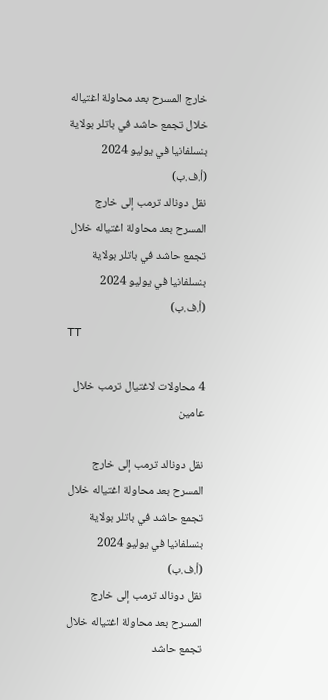خارج المسرح بعد محاولة اغتياله خلال تجمع حاشد في باتلر بولاية بنسلفانيا في يوليو 2024 (أ.ف.ب)
نقل دونالد ترمب إلى خارج المسرح بعد محاولة اغتياله خلال تجمع حاشد في باتلر بولاية بنسلفانيا في يوليو 2024 (أ.ف.ب)
TT

4 محاولات لاغتيال ترمب خلال عامين

نقل دونالد ترمب إلى خارج المسرح بعد محاولة اغتياله خلال تجمع حاشد في باتلر بولاية بنسلفانيا في يوليو 2024 (أ.ف.ب)
نقل دونالد ترمب إلى خارج المسرح بعد محاولة اغتياله خلال تجمع حاشد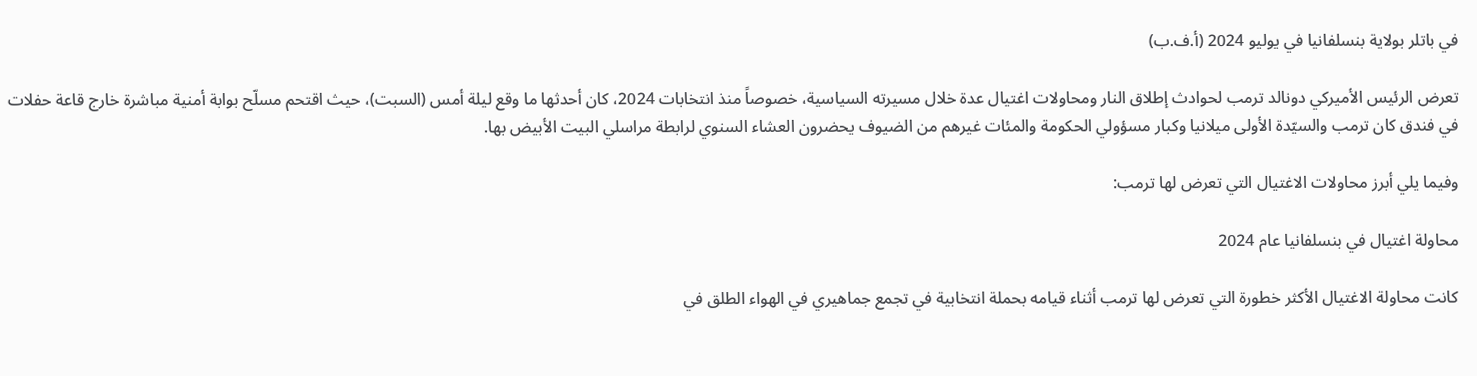في باتلر بولاية بنسلفانيا في يوليو 2024 (أ.ف.ب)

تعرض الرئيس الأميركي دونالد ترمب لحوادث إطلاق النار ومحاولات اغتيال عدة خلال مسيرته السياسية، خصوصاً منذ انتخابات 2024، كان أحدثها ما وقع ليلة أمس (السبت)، حيث اقتحم مسلّح بوابة أمنية مباشرة خارج قاعة حفلات في فندق كان ترمب والسيّدة الأولى ميلانيا وكبار مسؤولي الحكومة والمئات غيرهم من الضيوف يحضرون العشاء السنوي لرابطة مراسلي البيت الأبيض بها.

وفيما يلي أبرز محاولات الاغتيال التي تعرض لها ترمب:

محاولة اغتيال في بنسلفانيا عام 2024

كانت محاولة الاغتيال الأكثر خطورة التي تعرض لها ترمب أثناء قيامه بحملة انتخابية في تجمع جماهيري في الهواء الطلق في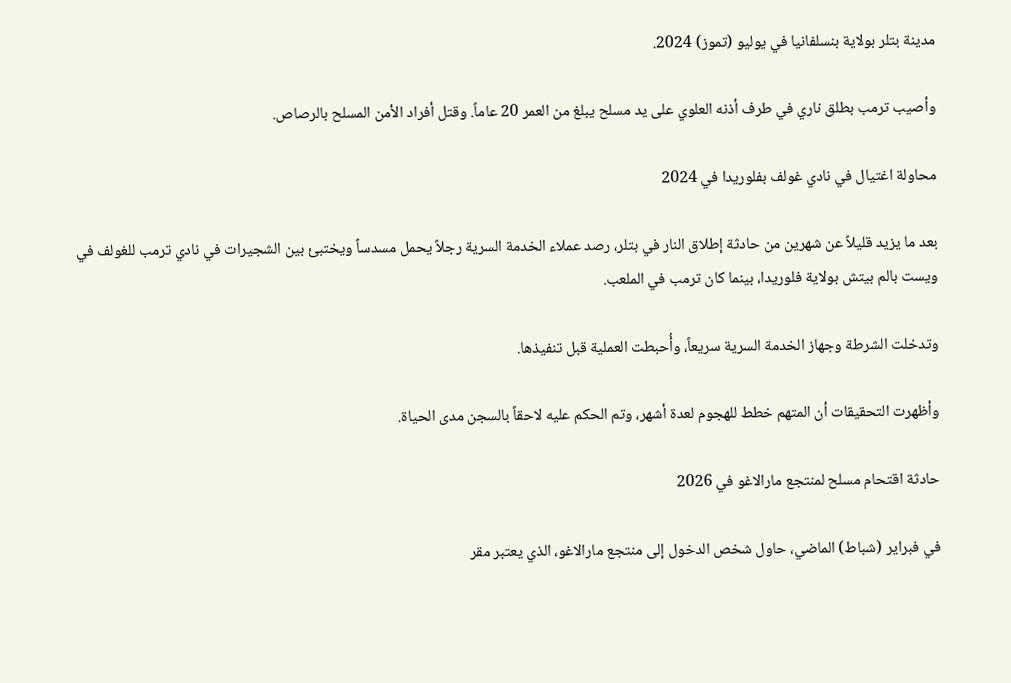مدينة بتلر بولاية بنسلفانيا في يوليو (تموز) 2024.

وأصيب ترمب بطلق ناري في طرف أذنه العلوي على يد مسلح يبلغ من العمر 20 عاماً. وقتل أفراد الأمن المسلح بالرصاص.

محاولة اغتيال في نادي غولف بفلوريدا في 2024

بعد ما يزيد قليلاً عن شهرين من حادثة إطلاق النار في بتلر، رصد عملاء الخدمة السرية رجلاً يحمل مسدساً ويختبئ بين الشجيرات في نادي ترمب للغولف في ويست بالم بيتش بولاية فلوريدا، بينما كان ترمب في الملعب.

وتدخلت الشرطة وجهاز الخدمة السرية سريعاً، وأُحبطت العملية قبل تنفيذها.

وأظهرت التحقيقات أن المتهم خطط للهجوم لعدة أشهر، وتم الحكم عليه لاحقاً بالسجن مدى الحياة.

حادثة اقتحام مسلح لمنتجع مارالاغو في 2026

في فبراير (شباط) الماضي، حاول شخص الدخول إلى منتجع مارالاغو، الذي يعتبر مقر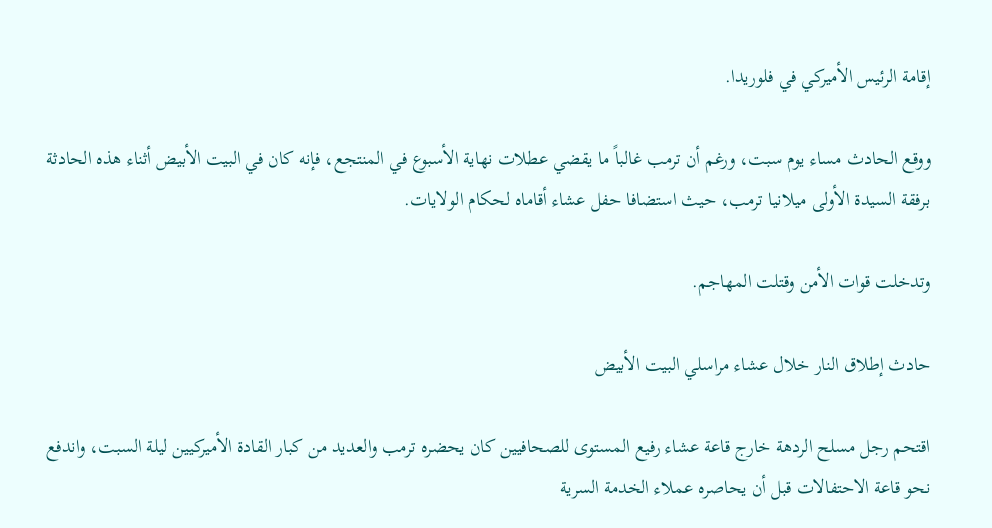إقامة الرئيس الأميركي في فلوريدا.

ووقع الحادث مساء يوم سبت، ورغم أن ترمب غالباً ما يقضي عطلات نهاية الأسبوع في المنتجع، فإنه كان في البيت الأبيض أثناء هذه الحادثة برفقة السيدة الأولى ميلانيا ترمب، حيث استضافا حفل عشاء أقاماه لحكام الولايات.

وتدخلت قوات الأمن وقتلت المهاجم.

حادث إطلاق النار خلال عشاء مراسلي البيت الأبيض

اقتحم رجل مسلح الردهة خارج قاعة عشاء رفيع المستوى للصحافيين كان يحضره ترمب والعديد من كبار القادة الأميركيين ليلة السبت، واندفع نحو قاعة الاحتفالات قبل أن يحاصره عملاء الخدمة السرية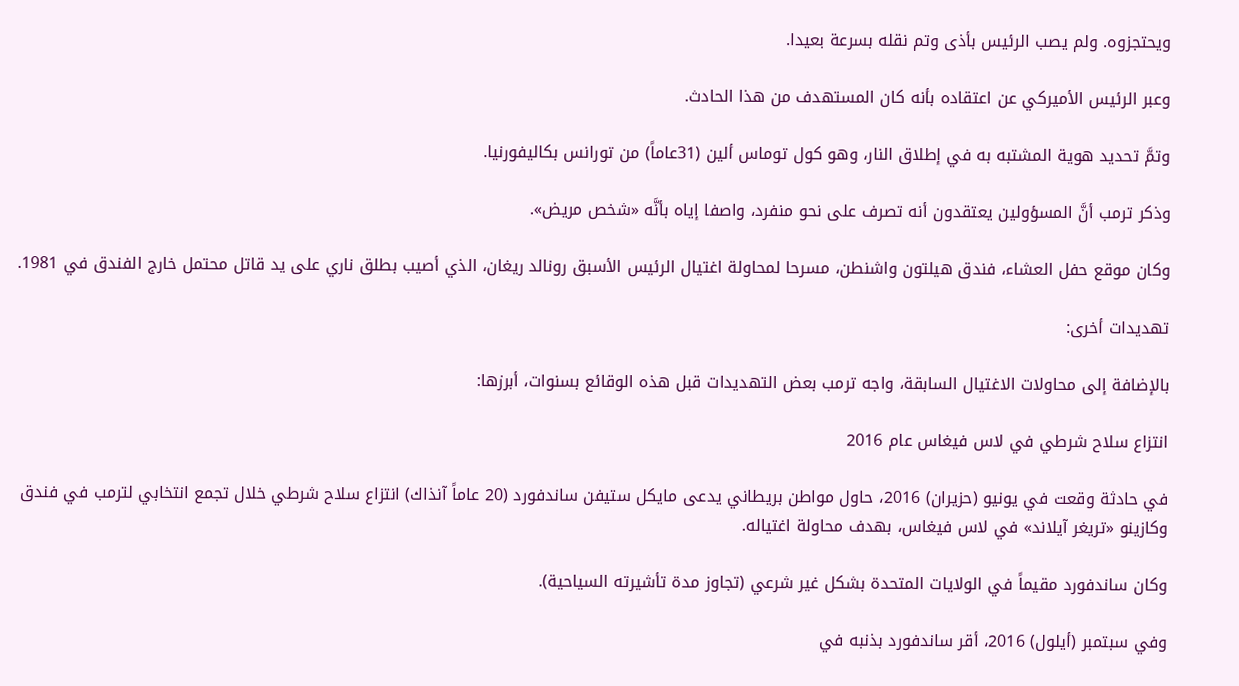ويحتجزوه. ولم يصب الرئيس بأذى وتم نقله بسرعة بعيدا.

وعبر ‌الرئيس ‌الأميركي عن ‌اعتقاده بأنه كان المستهدف من هذا الحادث.

وتمَّ تحديد هوية المشتبه به في إطلاق النار، وهو كول توماس ألين (31عاماً) من تورانس بكاليفورنيا.

وذكر ترمب أنَّ المسؤولين يعتقدون أنه تصرف على نحو منفرد، واصفا إياه بأنَّه «شخص مريض».

وكان موقع حفل العشاء، فندق هيلتون واشنطن، مسرحا لمحاولة اغتيال الرئيس الأسبق رونالد ريغان، الذي أصيب بطلق ناري على يد قاتل محتمل خارج الفندق في 1981.

تهديدات أخرى:

بالإضافة إلى محاولات الاغتيال السابقة، واجه ترمب بعض التهديدات قبل هذه الوقائع بسنوات، أبرزها:

انتزاع سلاح شرطي في لاس فيغاس عام 2016

في حادثة وقعت في يونيو (حزيران) 2016، حاول مواطن بريطاني يدعى مايكل ستيفن ساندفورد (20 عاماً آنذاك) انتزاع سلاح شرطي خلال تجمع انتخابي لترمب في فندق وكازينو «تريغر آيلاند» في لاس فيغاس، بهدف محاولة اغتياله.

وكان ساندفورد مقيماً في الولايات المتحدة بشكل غير شرعي (تجاوز مدة تأشيرته السياحية).

وفي سبتمبر (أيلول) 2016، أقر ساندفورد بذنبه في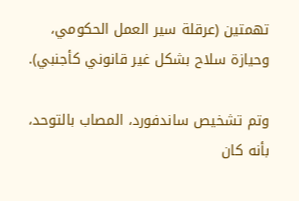تهمتين (عرقلة سير العمل الحكومي، وحيازة سلاح بشكل غير قانوني كأجنبي).

وتم تشخيص ساندفورد، المصاب بالتوحد، بأنه كان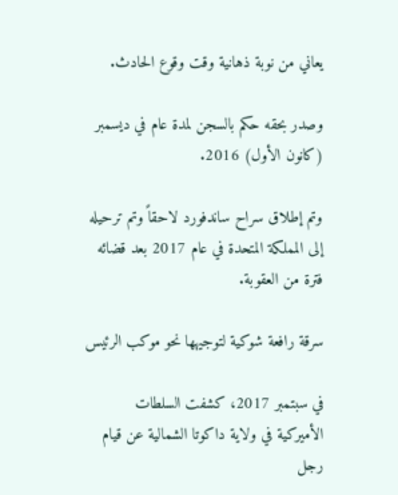يعاني من نوبة ذهانية وقت وقوع الحادث.

وصدر بحقه حكم بالسجن لمدة عام في ديسمبر (كانون الأول) 2016.

وتم إطلاق سراح ساندفورد لاحقاً وتم ترحيله إلى المملكة المتحدة في عام 2017 بعد قضائه فترة من العقوبة.

سرقة رافعة شوكية لتوجيهها نحو موكب الرئيس

في سبتمبر 2017، كشفت السلطات الأميركية في ولاية داكوتا الشمالية عن قيام رجل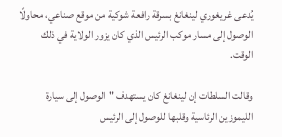يُدعى غريغوري لينغانغ بسرقة رافعة شوكية من موقع صناعي، محاولًا الوصول إلى مسار موكب الرئيس الذي كان يزور الولاية في ذلك الوقت.

وقالت السلطات إن لينغانغ كان يستهدف "الوصول إلى سيارة الليموزين الرئاسية وقلبها للوصول إلى الرئيس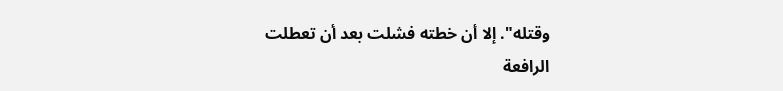وقتله". إلا أن خطته فشلت بعد أن تعطلت الرافعة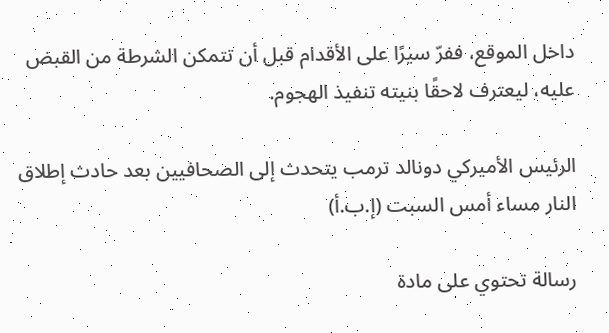داخل الموقع، ففرّ سيرًا على الأقدام قبل أن تتمكن الشرطة من القبض عليه، ليعترف لاحقًا بنيته تنفيذ الهجوم.

الرئيس الأميركي دونالد ترمب يتحدث إلى الصحافيين بعد حادث إطلاق النار مساء أمس السبت (إ.ب.أ)

رسالة تحتوي على مادة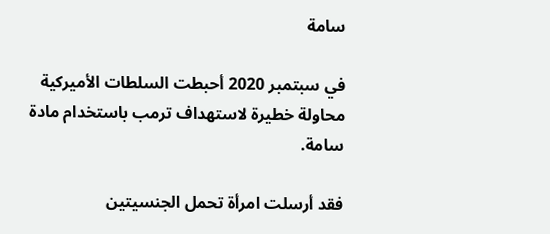سامة

في سبتمبر 2020 أحبطت السلطات الأميركية محاولة خطيرة لاستهداف ترمب باستخدام مادة سامة.

فقد أرسلت امرأة تحمل الجنسيتين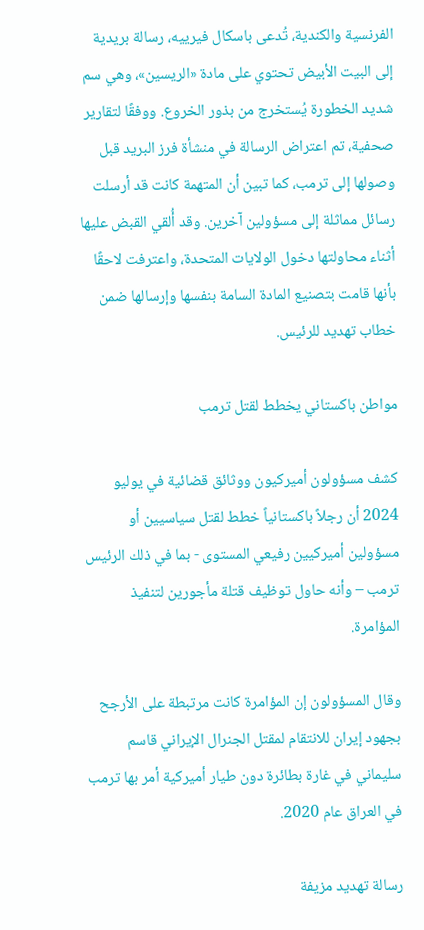الفرنسية والكندية، تُدعى باسكال فيرييه، رسالة بريدية إلى البيت الأبيض تحتوي على مادة «الريسين»، وهي سم شديد الخطورة يُستخرج من بذور الخروع. ووفقًا لتقارير صحفية، تم اعتراض الرسالة في منشأة فرز البريد قبل وصولها إلى ترمب، كما تبين أن المتهمة كانت قد أرسلت رسائل مماثلة إلى مسؤولين آخرين. وقد أُلقي القبض عليها أثناء محاولتها دخول الولايات المتحدة، واعترفت لاحقًا بأنها قامت بتصنيع المادة السامة بنفسها وإرسالها ضمن خطاب تهديد للرئيس.

مواطن باكستاني يخطط لقتل ترمب

كشف مسؤولون أميركيون ووثائق قضائية في يوليو 2024 أن رجلاً باكستانياً خطط لقتل سياسيين أو مسؤولين أميركيين رفيعي المستوى - بما في ذلك الرئيس ترمب – وأنه حاول توظيف قتلة مأجورين لتنفيذ المؤامرة.

وقال المسؤولون إن المؤامرة كانت مرتبطة على الأرجح بجهود إيران للانتقام لمقتل الجنرال الإيراني قاسم سليماني في غارة بطائرة دون طيار أميركية أمر بها ترمب في العراق عام 2020.

رسالة تهديد مزيفة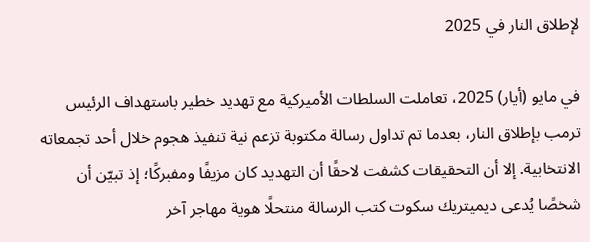لإطلاق النار في 2025

في مايو (أيار) 2025، تعاملت السلطات الأميركية مع تهديد خطير باستهداف الرئيس ترمب بإطلاق النار، بعدما تم تداول رسالة مكتوبة تزعم نية تنفيذ هجوم خلال أحد تجمعاته الانتخابية. إلا أن التحقيقات كشفت لاحقًا أن التهديد كان مزيفًا ومفبركًا؛ إذ تبيّن أن شخصًا يُدعى ديميتريك سكوت كتب الرسالة منتحلًا هوية مهاجر آخر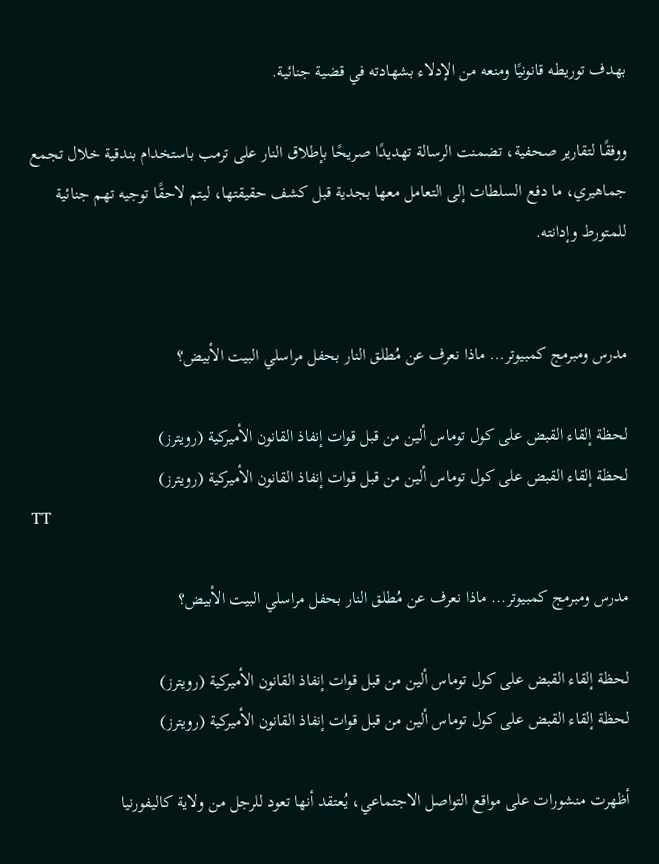بهدف توريطه قانونيًا ومنعه من الإدلاء بشهادته في قضية جنائية.

ووفقًا لتقارير صحفية، تضمنت الرسالة تهديدًا صريحًا بإطلاق النار على ترمب باستخدام بندقية خلال تجمع جماهيري، ما دفع السلطات إلى التعامل معها بجدية قبل كشف حقيقتها، ليتم لاحقًا توجيه تهم جنائية للمتورط وإدانته.


مدرس ومبرمج كمبيوتر... ماذا نعرف عن مُطلق النار بحفل مراسلي البيت الأبيض؟

لحظة إلقاء القبض على كول توماس ألين من قبل قوات إنفاذ القانون الأميركية (رويترز)
لحظة إلقاء القبض على كول توماس ألين من قبل قوات إنفاذ القانون الأميركية (رويترز)
TT

مدرس ومبرمج كمبيوتر... ماذا نعرف عن مُطلق النار بحفل مراسلي البيت الأبيض؟

لحظة إلقاء القبض على كول توماس ألين من قبل قوات إنفاذ القانون الأميركية (رويترز)
لحظة إلقاء القبض على كول توماس ألين من قبل قوات إنفاذ القانون الأميركية (رويترز)

أظهرت منشورات على مواقع التواصل الاجتماعي، يُعتقد أنها تعود للرجل من ولاية كاليفورنيا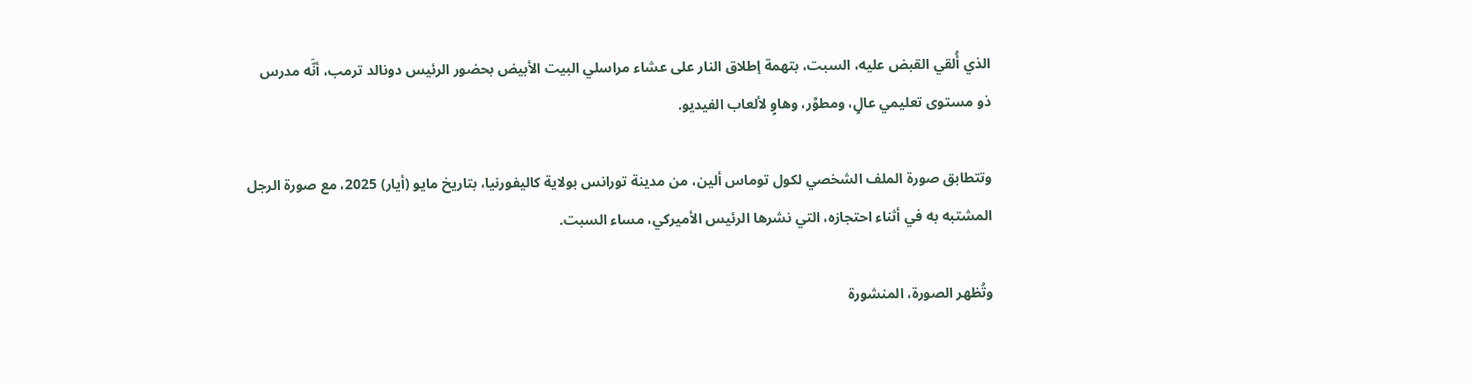الذي أُلقي القبض عليه، السبت، بتهمة إطلاق النار على عشاء مراسلي البيت الأبيض بحضور الرئيس دونالد ترمب، أنَّه مدرس ذو مستوى تعليمي عالٍ، ومطوِّر، وهاوٍ لألعاب الفيديو.

وتتطابق صورة الملف الشخصي لكول توماس ألين، من مدينة تورانس بولاية كاليفورنيا، بتاريخ مايو (أيار) 2025، مع صورة الرجل المشتبه به في أثناء احتجازه، التي نشرها الرئيس الأميركي، مساء السبت.

وتُظهر الصورة، المنشورة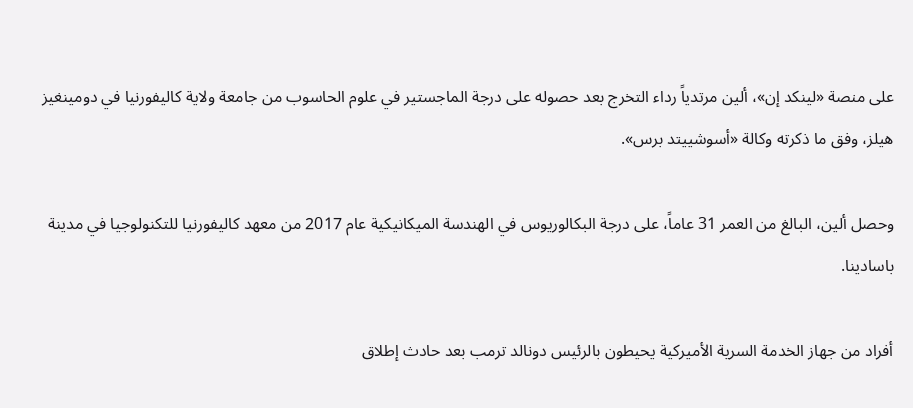على منصة «لينكد إن»، ألين مرتدياً رداء التخرج بعد حصوله على درجة الماجستير في علوم الحاسوب من جامعة ولاية كاليفورنيا في دومينغيز هيلز، وفق ما ذكرته وكالة «أسوشييتد برس».

وحصل ألين، البالغ من العمر 31 عاماً، على درجة البكالوريوس في الهندسة الميكانيكية عام 2017 من معهد كاليفورنيا للتكنولوجيا في مدينة باسادينا.

أفراد من جهاز الخدمة السرية الأميركية يحيطون بالرئيس دونالد ترمب بعد حادث إطلاق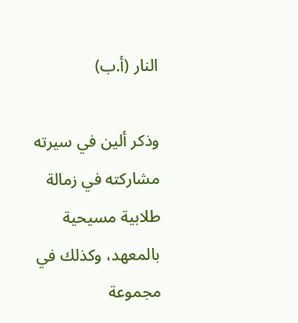النار (أ.ب)

وذكر ألين في سيرته مشاركته في زمالة طلابية مسيحية بالمعهد، وكذلك في مجموعة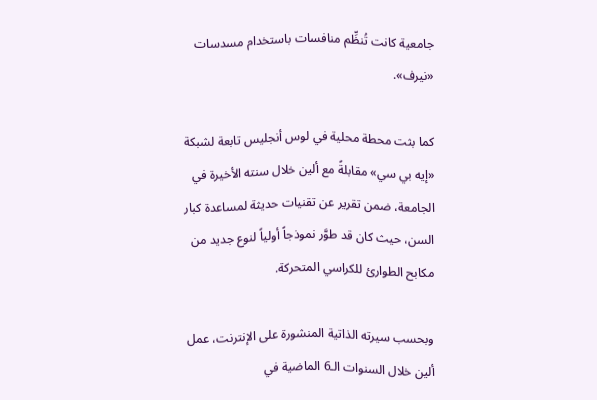جامعية كانت تُنظِّم منافسات باستخدام مسدسات «نيرف».

كما بثت محطة محلية في لوس أنجليس تابعة لشبكة «إيه بي سي» مقابلةً مع ألين خلال سنته الأخيرة في الجامعة، ضمن تقرير عن تقنيات حديثة لمساعدة كبار السن، حيث كان قد طوَّر نموذجاً أولياً لنوع جديد من مكابح الطوارئ للكراسي المتحركة.

وبحسب سيرته الذاتية المنشورة على الإنترنت، عمل ألين خلال السنوات الـ6 الماضية في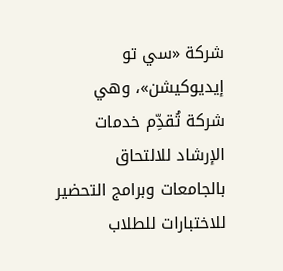شركة «سي تو إيديوكيشن»، وهي شركة تُقدِّم خدمات الإرشاد للالتحاق بالجامعات وبرامج التحضير للاختبارات للطلاب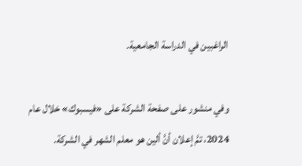الراغبين في الدراسة الجامعية.

وفي منشور على صفحة الشركة على «فيسبوك» خلال عام 2024، تمَّ إعلان أنَّ ألين هو معلم الشهر في الشركة.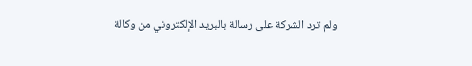ولم ترد الشركة على رسالة بالبريد الإلكتروني من وكالة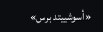«أسوشييتد برس»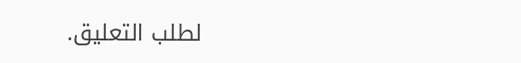لطلب التعليق.